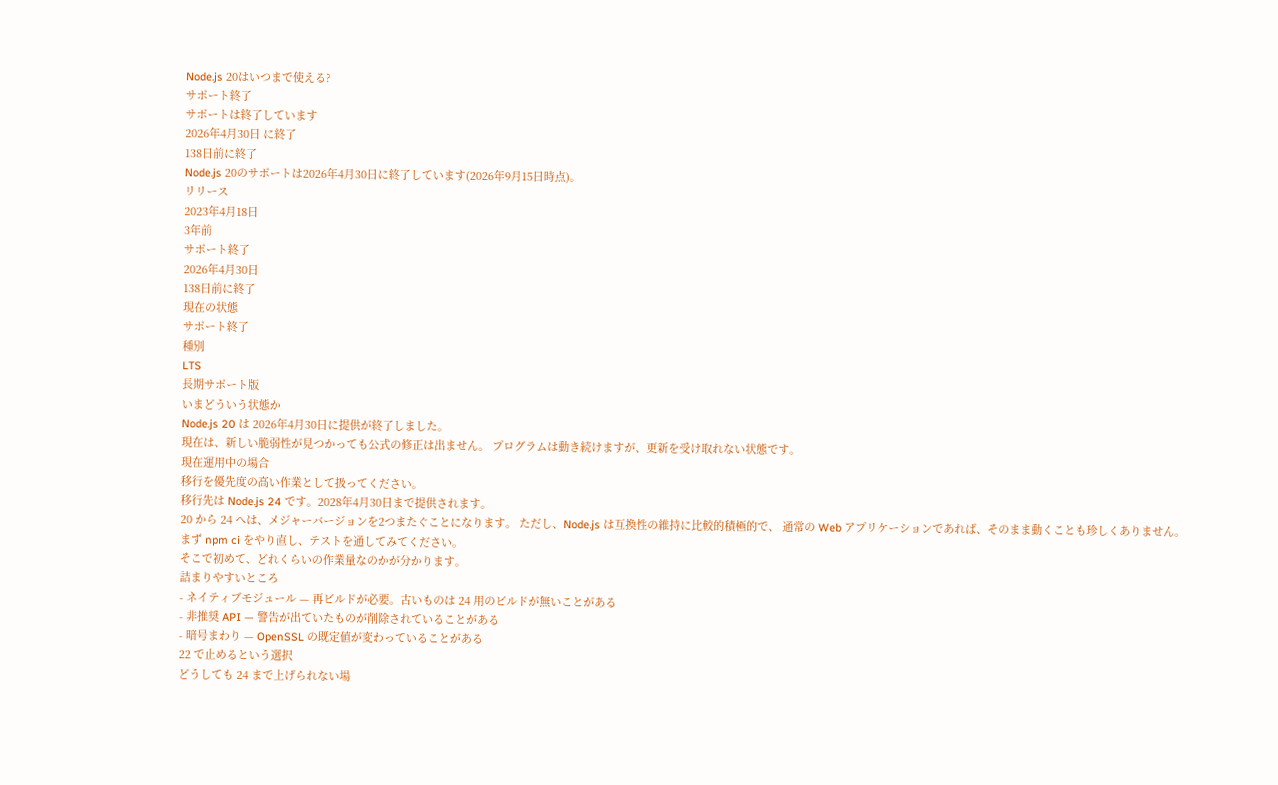Node.js 20はいつまで使える?
サポート終了
サポートは終了しています
2026年4月30日 に終了
138日前に終了
Node.js 20のサポートは2026年4月30日に終了しています(2026年9月15日時点)。
リリース
2023年4月18日
3年前
サポート終了
2026年4月30日
138日前に終了
現在の状態
サポート終了
種別
LTS
長期サポート版
いまどういう状態か
Node.js 20 は 2026年4月30日に提供が終了しました。
現在は、新しい脆弱性が見つかっても公式の修正は出ません。 プログラムは動き続けますが、更新を受け取れない状態です。
現在運用中の場合
移行を優先度の高い作業として扱ってください。
移行先は Node.js 24 です。2028年4月30日まで提供されます。
20 から 24 へは、メジャーバージョンを2つまたぐことになります。 ただし、Node.js は互換性の維持に比較的積極的で、 通常の Web アプリケーションであれば、そのまま動くことも珍しくありません。
まず npm ci をやり直し、テストを通してみてください。
そこで初めて、どれくらいの作業量なのかが分かります。
詰まりやすいところ
- ネイティブモジュール — 再ビルドが必要。古いものは 24 用のビルドが無いことがある
- 非推奨 API — 警告が出ていたものが削除されていることがある
- 暗号まわり — OpenSSL の既定値が変わっていることがある
22 で止めるという選択
どうしても 24 まで上げられない場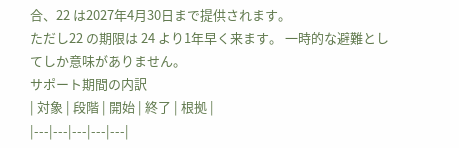合、22 は2027年4月30日まで提供されます。
ただし22 の期限は 24 より1年早く来ます。 一時的な避難としてしか意味がありません。
サポート期間の内訳
| 対象 | 段階 | 開始 | 終了 | 根拠 |
|---|---|---|---|---|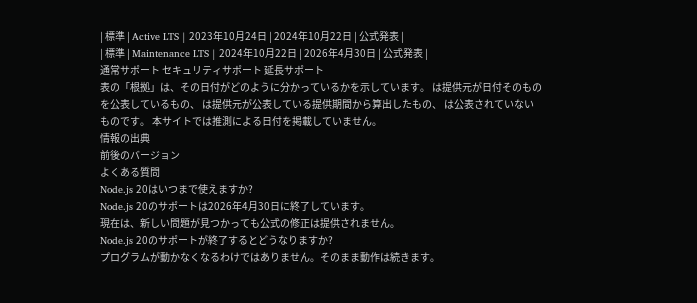| 標準 | Active LTS | 2023年10月24日 | 2024年10月22日 | 公式発表 |
| 標準 | Maintenance LTS | 2024年10月22日 | 2026年4月30日 | 公式発表 |
通常サポート セキュリティサポート 延長サポート
表の「根拠」は、その日付がどのように分かっているかを示しています。 は提供元が日付そのものを公表しているもの、 は提供元が公表している提供期間から算出したもの、 は公表されていないものです。 本サイトでは推測による日付を掲載していません。
情報の出典
前後のバージョン
よくある質問
Node.js 20はいつまで使えますか?
Node.js 20のサポートは2026年4月30日に終了しています。
現在は、新しい問題が見つかっても公式の修正は提供されません。
Node.js 20のサポートが終了するとどうなりますか?
プログラムが動かなくなるわけではありません。そのまま動作は続きます。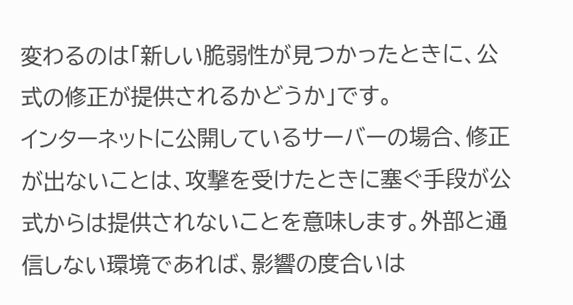変わるのは「新しい脆弱性が見つかったときに、公式の修正が提供されるかどうか」です。
インターネットに公開しているサーバーの場合、修正が出ないことは、攻撃を受けたときに塞ぐ手段が公式からは提供されないことを意味します。外部と通信しない環境であれば、影響の度合いは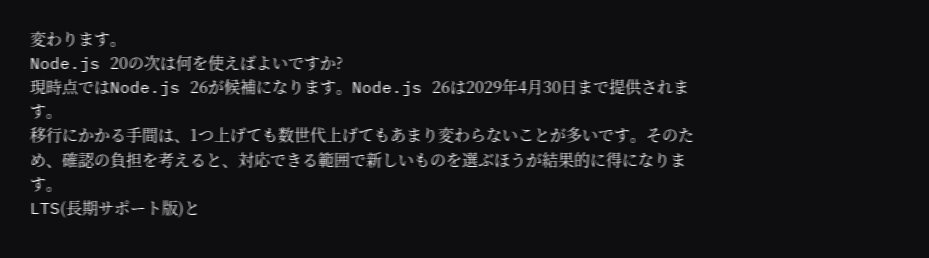変わります。
Node.js 20の次は何を使えばよいですか?
現時点ではNode.js 26が候補になります。Node.js 26は2029年4月30日まで提供されます。
移行にかかる手間は、1つ上げても数世代上げてもあまり変わらないことが多いです。そのため、確認の負担を考えると、対応できる範囲で新しいものを選ぶほうが結果的に得になります。
LTS(長期サポート版)と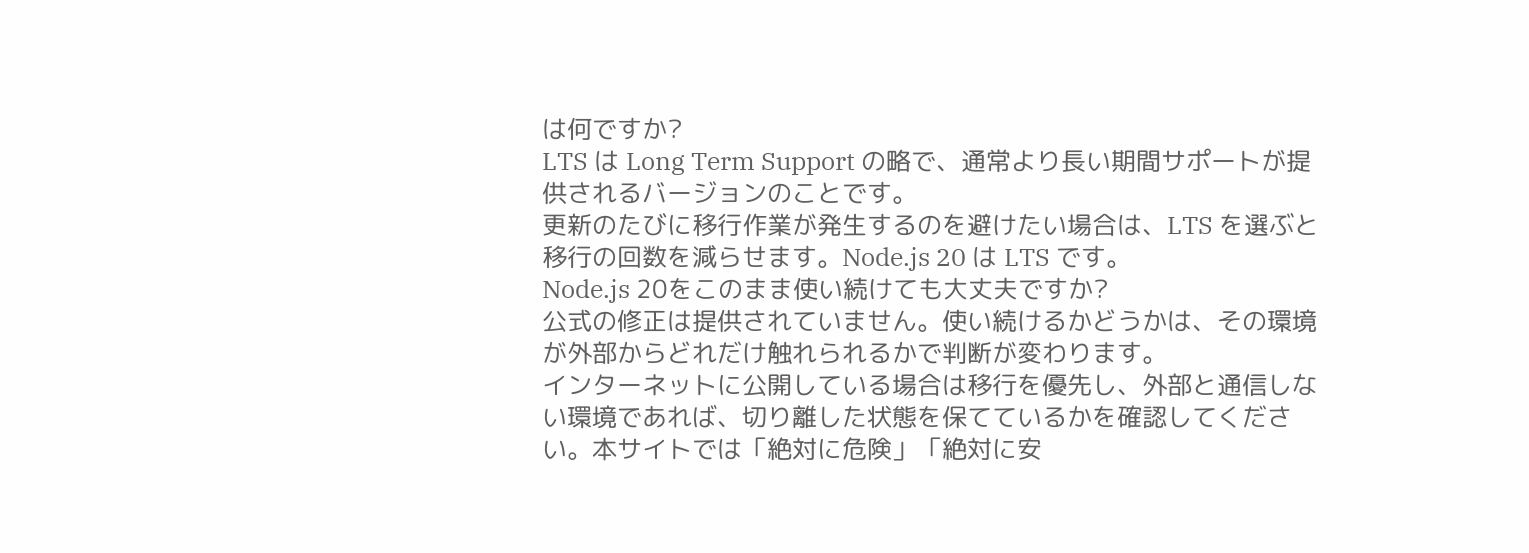は何ですか?
LTS は Long Term Support の略で、通常より長い期間サポートが提供されるバージョンのことです。
更新のたびに移行作業が発生するのを避けたい場合は、LTS を選ぶと移行の回数を減らせます。Node.js 20 は LTS です。
Node.js 20をこのまま使い続けても大丈夫ですか?
公式の修正は提供されていません。使い続けるかどうかは、その環境が外部からどれだけ触れられるかで判断が変わります。
インターネットに公開している場合は移行を優先し、外部と通信しない環境であれば、切り離した状態を保てているかを確認してください。本サイトでは「絶対に危険」「絶対に安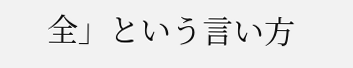全」という言い方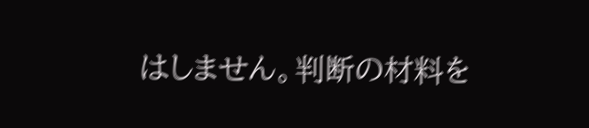はしません。判断の材料を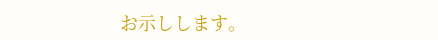お示しします。